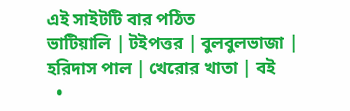এই সাইটটি বার পঠিত
ভাটিয়ালি | টইপত্তর | বুলবুলভাজা | হরিদাস পাল | খেরোর খাতা | বই
  •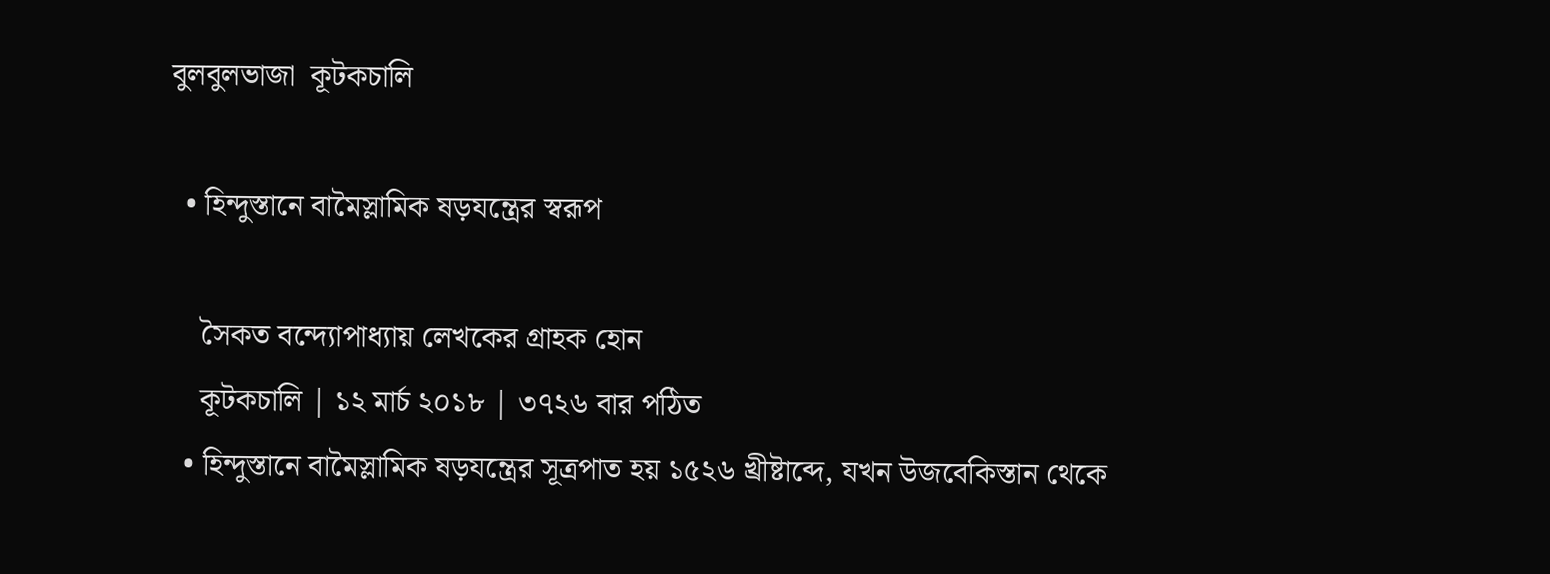বুলবুলভাজা  কূটকচালি

  • হিন্দুস্তানে বামৈস্লামিক ষড়যন্ত্রের স্বরূপ

    সৈকত বন্দ্যোপাধ্যায় লেখকের গ্রাহক হোন
    কূটকচালি | ১২ মার্চ ২০১৮ | ৩৭২৬ বার পঠিত
  • হিন্দুস্তানে বামৈস্লামিক ষড়যন্ত্রের সূত্রপাত হয় ১৫২৬ খ্রীষ্টাব্দে, যখন উজবেকিস্তান থেকে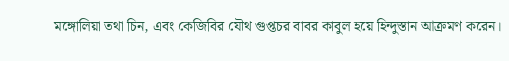মঙ্গোলিয়া তথা চিন, এবং কেজিবির যৌথ গুপ্তচর বাবর কাবুল হয়ে হিন্দুস্তান আক্রমণ করেন।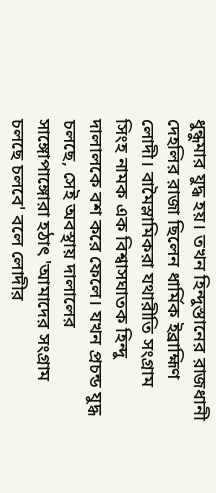ধুন্ধুমার যুদ্ধ হয়। তখন হিন্দুস্তানের রাজধানী দেহলির রাজা ছিলেন ধার্মিক ইব্রাহ্মিণ লোদী। বামৈস্লামিকরা যথারীতি সংগ্রাম সিংহ নামক এক বিশ্বাসঘাতক হিন্দু দালালকে বশ করে ফেলে। যখন প্রচন্ড যুদ্ধ চলছে, সেই অবস্থায় দালালের সাঙ্গোপাঙ্গোরা হঠাৎ 'আমাদের সংগ্রাম চলছে চলবে' বলে লোদীর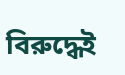বিরুদ্ধেই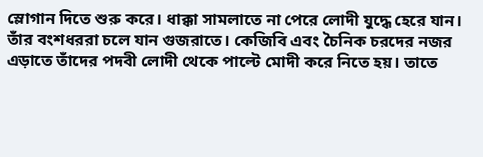স্লোগান দিতে শুরু করে। ধাক্কা সামলাতে না পেরে লোদী যুদ্ধে হেরে যান। তাঁর বংশধররা চলে যান গুজরাতে। কেজিবি এবং চৈনিক চরদের নজর এড়াতে তাঁদের পদবী লোদী থেকে পাল্টে মোদী করে নিতে হয়। তাতে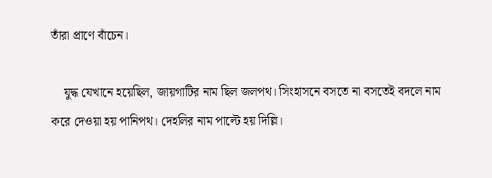তাঁরা প্রাণে বাঁচেন।

    যুদ্ধ যেখানে হয়েছিল, জায়গাটির নাম ছিল জলপথ। সিংহাসনে বসতে না বসতেই বদলে নাম করে দেওয়া হয় পানিপথ। দেহলির নাম পাল্টে হয় দিল্লি।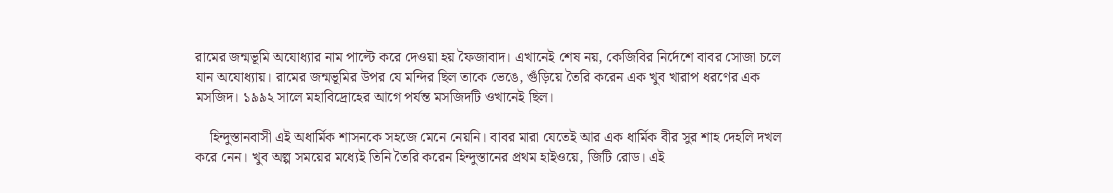রামের জন্মভূমি অযোধ্যার নাম পাল্টে করে দেওয়া হয় ফৈজাবাদ। এখানেই শেষ নয়, কেজিবির নির্দেশে বাবর সোজা চলে যান অযোধ্যায়। রামের জন্মভূমির উপর যে মন্দির ছিল তাকে ভেঙে, গুঁড়িয়ে তৈরি করেন এক খুব খারাপ ধরণের এক মসজিদ। ১৯৯২ সালে মহাবিদ্রোহের আগে পর্যন্ত মসজিদটি ওখানেই ছিল।

    হিন্দুস্তানবাসী এই অধার্মিক শাসনকে সহজে মেনে নেয়নি। বাবর মারা যেতেই আর এক ধার্মিক বীর সুর শাহ দেহলি দখল করে নেন। খুব অল্প সময়ের মধ্যেই তিনি তৈরি করেন হিন্দুস্তানের প্রথম হাইওয়ে, জিটি রোড। এই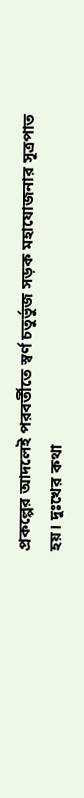প্রকল্পের আদলেই পরবর্তীতে স্বর্ণ চতুর্ভুজ সড়ক মহাযোজনার সূত্রপাত হয়। দুঃখের কথা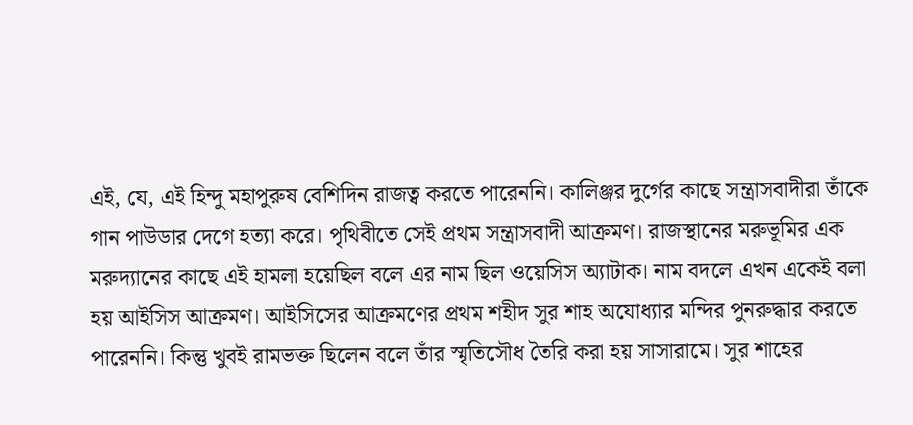এই, যে, এই হিন্দু মহাপুরুষ বেশিদিন রাজত্ব করতে পারেননি। কালিঞ্জর দুর্গের কাছে সন্ত্রাসবাদীরা তাঁকে গান পাউডার দেগে হত্যা করে। পৃথিবীতে সেই প্রথম সন্ত্রাসবাদী আক্রমণ। রাজস্থানের মরুভূমির এক মরুদ্যানের কাছে এই হামলা হয়েছিল বলে এর নাম ছিল ওয়েসিস অ্যাটাক। নাম বদলে এখন একেই বলা হয় আইসিস আক্রমণ। আইসিসের আক্রমণের প্রথম শহীদ সুর শাহ অযোধ্যার মন্দির পুনরুদ্ধার করতে পারেননি। কিন্তু খুবই রামভক্ত ছিলেন বলে তাঁর স্মৃতিসৌধ তৈরি করা হয় সাসারামে। সুর শাহের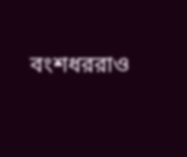বংশধররাও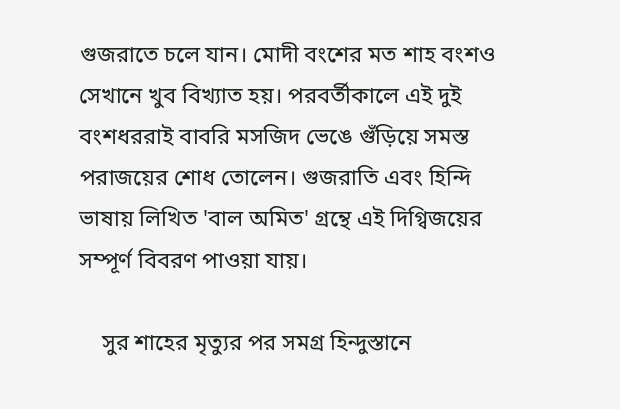গুজরাতে চলে যান। মোদী বংশের মত শাহ বংশও সেখানে খুব বিখ্যাত হয়। পরবর্তীকালে এই দুই বংশধররাই বাবরি মসজিদ ভেঙে গুঁড়িয়ে সমস্ত পরাজয়ের শোধ তোলেন। গুজরাতি এবং হিন্দি ভাষায় লিখিত 'বাল অমিত' গ্রন্থে এই দিগ্বিজয়ের সম্পূর্ণ বিবরণ পাওয়া যায়।

    সুর শাহের মৃত্যুর পর সমগ্র হিন্দুস্তানে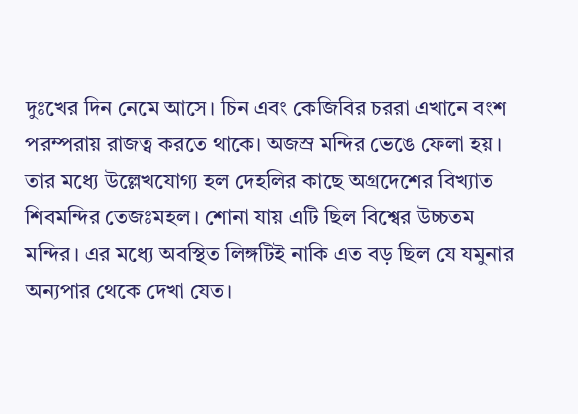দুঃখের দিন নেমে আসে। চিন এবং কেজিবির চররা এখানে বংশ পরম্পরায় রাজত্ব করতে থাকে। অজস্র মন্দির ভেঙে ফেলা হয়। তার মধ্যে উল্লেখযোগ্য হল দেহলির কাছে অগ্রদেশের বিখ্যাত শিবমন্দির তেজঃমহল। শোনা যায় এটি ছিল বিশ্বের উচ্চতম মন্দির। এর মধ্যে অবস্থিত লিঙ্গটিই নাকি এত বড় ছিল যে যমুনার অন্যপার থেকে দেখা যেত।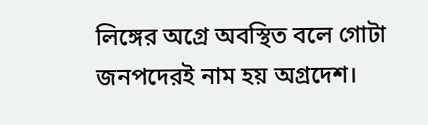লিঙ্গের অগ্রে অবস্থিত বলে গোটা জনপদেরই নাম হয় অগ্রদেশ।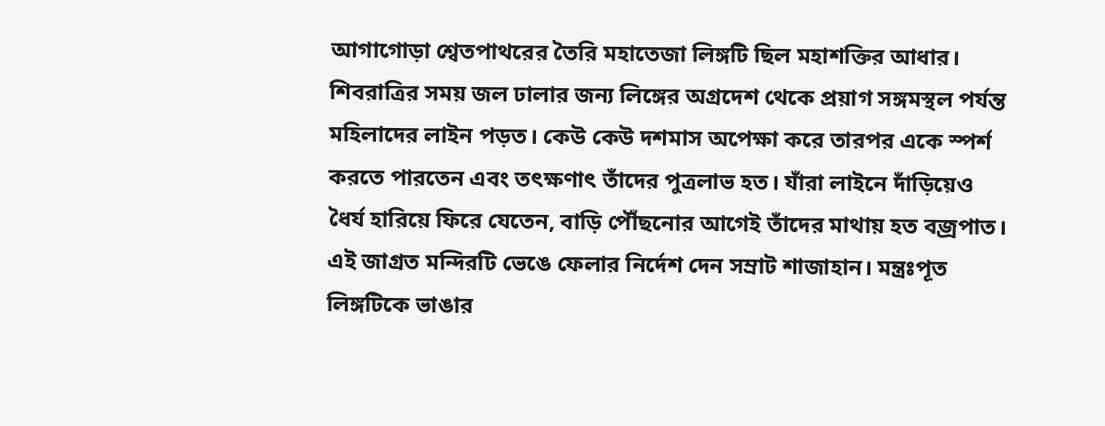আগাগোড়া শ্বেতপাথরের তৈরি মহাতেজা লিঙ্গটি ছিল মহাশক্তির আধার। শিবরাত্রির সময় জল ঢালার জন্য লিঙ্গের অগ্রদেশ থেকে প্রয়াগ সঙ্গমস্থল পর্যন্ত মহিলাদের লাইন পড়ত। কেউ কেউ দশমাস অপেক্ষা করে তারপর একে স্পর্শ করতে পারতেন এবং তৎক্ষণাৎ তাঁদের পুত্রলাভ হত। যাঁরা লাইনে দাঁড়িয়েও ধৈর্য হারিয়ে ফিরে যেতেন, বাড়ি পৌঁছনোর আগেই তাঁদের মাথায় হত বজ্রপাত। এই জাগ্রত মন্দিরটি ভেঙে ফেলার নির্দেশ দেন সম্রাট শাজাহান। মন্ত্রঃপূত লিঙ্গটিকে ভাঙার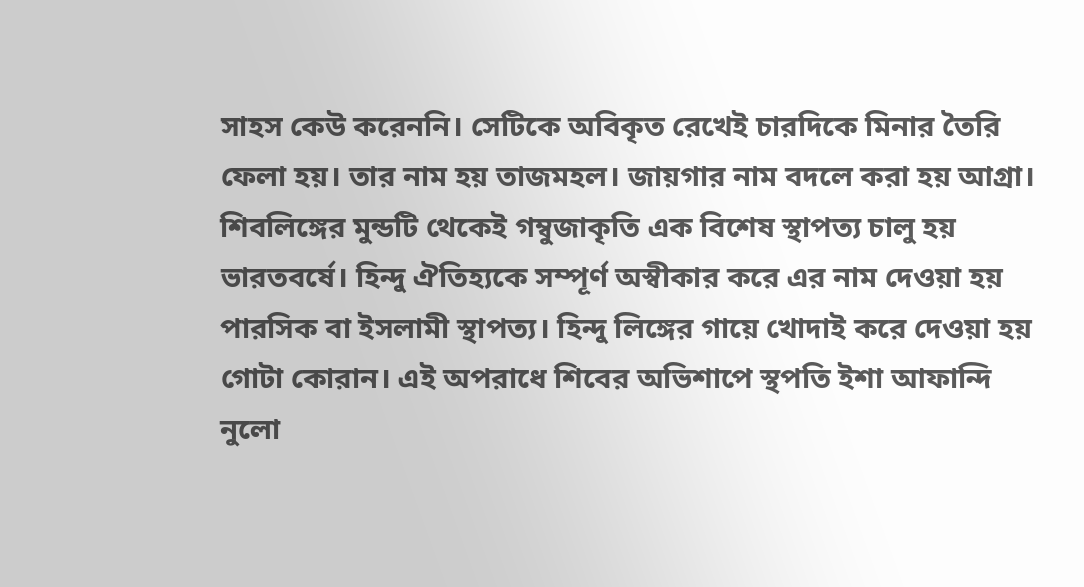সাহস কেউ করেননি। সেটিকে অবিকৃত রেখেই চারদিকে মিনার তৈরি ফেলা হয়। তার নাম হয় তাজমহল। জায়গার নাম বদলে করা হয় আগ্রা। শিবলিঙ্গের মুন্ডটি থেকেই গম্বুজাকৃতি এক বিশেষ স্থাপত্য চালু হয় ভারতবর্ষে। হিন্দু ঐতিহ্যকে সম্পূর্ণ অস্বীকার করে এর নাম দেওয়া হয় পারসিক বা ইসলামী স্থাপত্য। হিন্দু লিঙ্গের গায়ে খোদাই করে দেওয়া হয় গোটা কোরান। এই অপরাধে শিবের অভিশাপে স্থপতি ইশা আফান্দি নুলো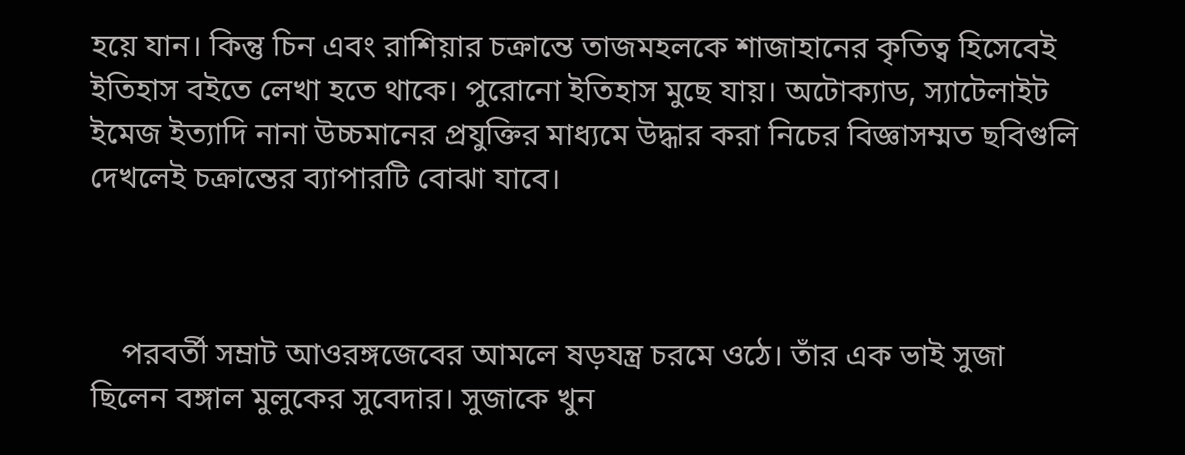হয়ে যান। কিন্তু চিন এবং রাশিয়ার চক্রান্তে তাজমহলকে শাজাহানের কৃতিত্ব হিসেবেই ইতিহাস বইতে লেখা হতে থাকে। পুরোনো ইতিহাস মুছে যায়। অটোক্যাড, স্যাটেলাইট ইমেজ ইত্যাদি নানা উচ্চমানের প্রযুক্তির মাধ্যমে উদ্ধার করা নিচের বিজ্ঞাসম্মত ছবিগুলি দেখলেই চক্রান্তের ব্যাপারটি বোঝা যাবে।



    পরবর্তী সম্রাট আওরঙ্গজেবের আমলে ষড়যন্ত্র চরমে ওঠে। তাঁর এক ভাই সুজা ছিলেন বঙ্গাল মুলুকের সুবেদার। সুজাকে খুন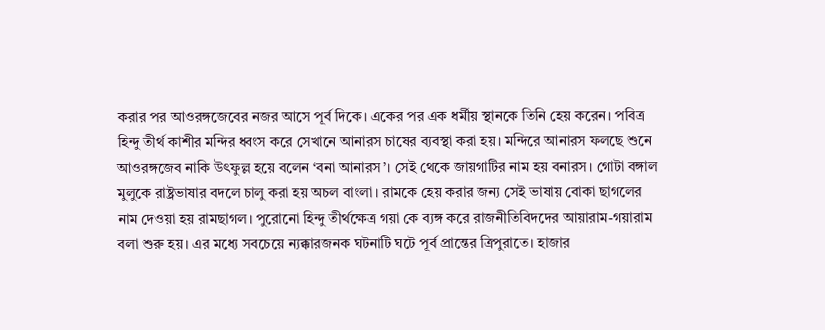করার পর আওরঙ্গজেবের নজর আসে পূর্ব দিকে। একের পর এক ধর্মীয় স্থানকে তিনি হেয় করেন। পবিত্র হিন্দু তীর্থ কাশীর মন্দির ধ্বংস করে সেখানে আনারস চাষের ব্যবস্থা করা হয়। মন্দিরে আনারস ফলছে শুনে আওরঙ্গজেব নাকি উৎফুল্ল হয়ে বলেন ‘বনা আনারস’। সেই থেকে জায়গাটির নাম হয় বনারস। গোটা বঙ্গাল মুলুকে রাষ্ট্রভাষার বদলে চালু করা হয় অচল বাংলা। রামকে হেয় করার জন্য সেই ভাষায় বোকা ছাগলের নাম দেওয়া হয় রামছাগল। পুরোনো হিন্দু তীর্থক্ষেত্র গয়া কে ব্যঙ্গ করে রাজনীতিবিদদের আয়ারাম-গয়ারাম বলা শুরু হয়। এর মধ্যে সবচেয়ে ন্যক্কারজনক ঘটনাটি ঘটে পূর্ব প্রান্তের ত্রিপুরাতে। হাজার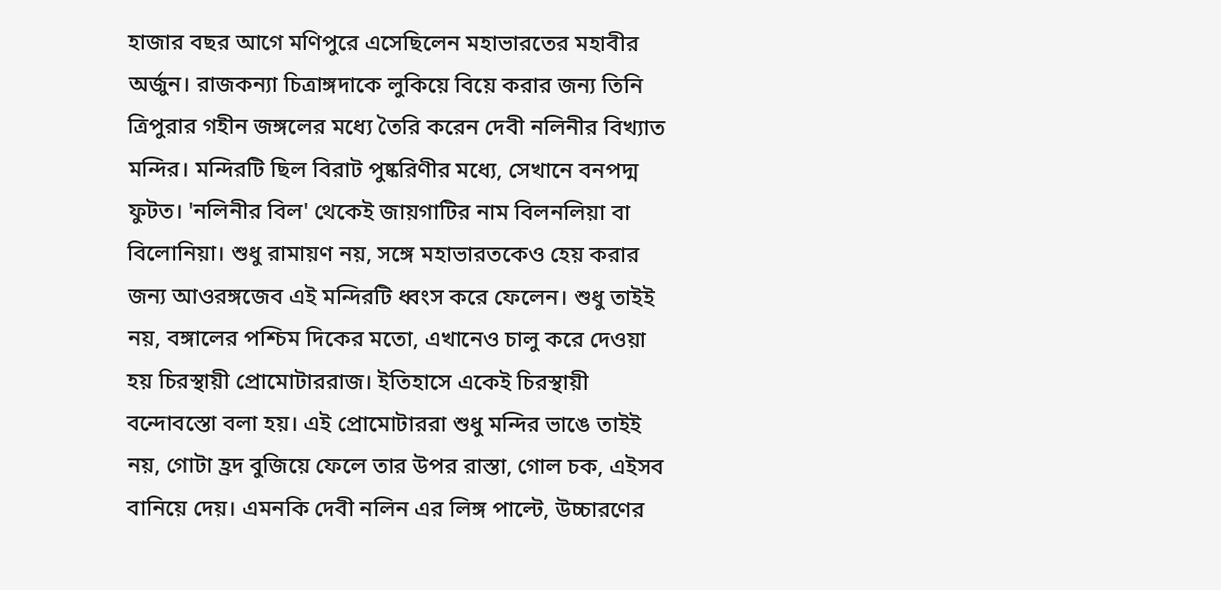হাজার বছর আগে মণিপুরে এসেছিলেন মহাভারতের মহাবীর অর্জুন। রাজকন্যা চিত্রাঙ্গদাকে লুকিয়ে বিয়ে করার জন্য তিনি ত্রিপুরার গহীন জঙ্গলের মধ্যে তৈরি করেন দেবী নলিনীর বিখ্যাত মন্দির। মন্দিরটি ছিল বিরাট পুষ্করিণীর মধ্যে, সেখানে বনপদ্ম ফুটত। 'নলিনীর বিল' থেকেই জায়গাটির নাম বিলনলিয়া বা বিলোনিয়া। শুধু রামায়ণ নয়, সঙ্গে মহাভারতকেও হেয় করার জন্য আওরঙ্গজেব এই মন্দিরটি ধ্বংস করে ফেলেন। শুধু তাইই নয়, বঙ্গালের পশ্চিম দিকের মতো, এখানেও চালু করে দেওয়া হয় চিরস্থায়ী প্রোমোটাররাজ। ইতিহাসে একেই চিরস্থায়ী বন্দোবস্তো বলা হয়। এই প্রোমোটাররা শুধু মন্দির ভাঙে তাইই নয়, গোটা হ্রদ বুজিয়ে ফেলে তার উপর রাস্তা, গোল চক, এইসব বানিয়ে দেয়। এমনকি দেবী নলিন এর লিঙ্গ পাল্টে, উচ্চারণের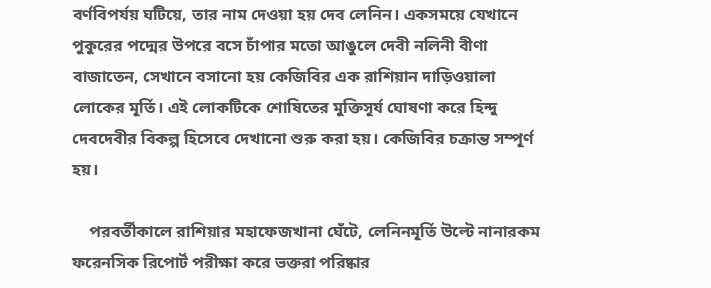বর্ণবিপর্যয় ঘটিয়ে, তার নাম দেওয়া হয় দেব লেনিন। একসময়ে যেখানে পুকুরের পদ্মের উপরে বসে চাঁপার মতো আঙুলে দেবী নলিনী বীণা বাজাতেন, সেখানে বসানো হয় কেজিবির এক রাশিয়ান দাড়িওয়ালা লোকের মূর্তি। এই লোকটিকে শোষিতের মুক্তিসূর্য ঘোষণা করে হিন্দু দেবদেবীর বিকল্প হিসেবে দেখানো শুরু করা হয়। কেজিবির চক্রান্ত সম্পূর্ণ হয়।

    পরবর্তীকালে রাশিয়ার মহাফেজখানা ঘেঁটে, লেনিনমূর্তি উল্টে নানারকম ফরেনসিক রিপোর্ট পরীক্ষা করে ভক্তরা পরিষ্কার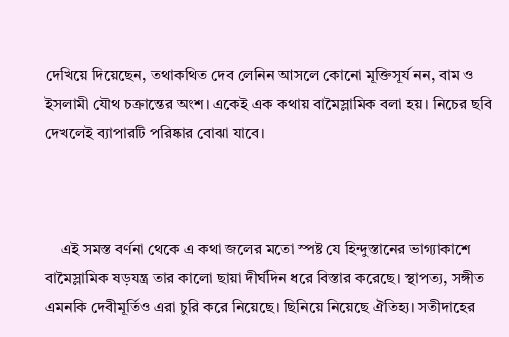দেখিয়ে দিয়েছেন, তথাকথিত দেব লেনিন আসলে কোনো মূক্তিসূর্য নন, বাম ও ইসলামী যৌথ চক্রান্তের অংশ। একেই এক কথায় বামৈস্লামিক বলা হয়। নিচের ছবি দেখলেই ব্যাপারটি পরিষ্কার বোঝা যাবে।



    এই সমস্ত বর্ণনা থেকে এ কথা জলের মতো স্পষ্ট যে হিন্দুস্তানের ভাগ্যাকাশে বামৈস্লামিক ষড়যন্ত্র তার কালো ছায়া দীর্ঘদিন ধরে বিস্তার করেছে। স্থাপত্য, সঙ্গীত এমনকি দেবীমূর্তিও এরা চুরি করে নিয়েছে। ছিনিয়ে নিয়েছে ঐতিহ্য। সতীদাহের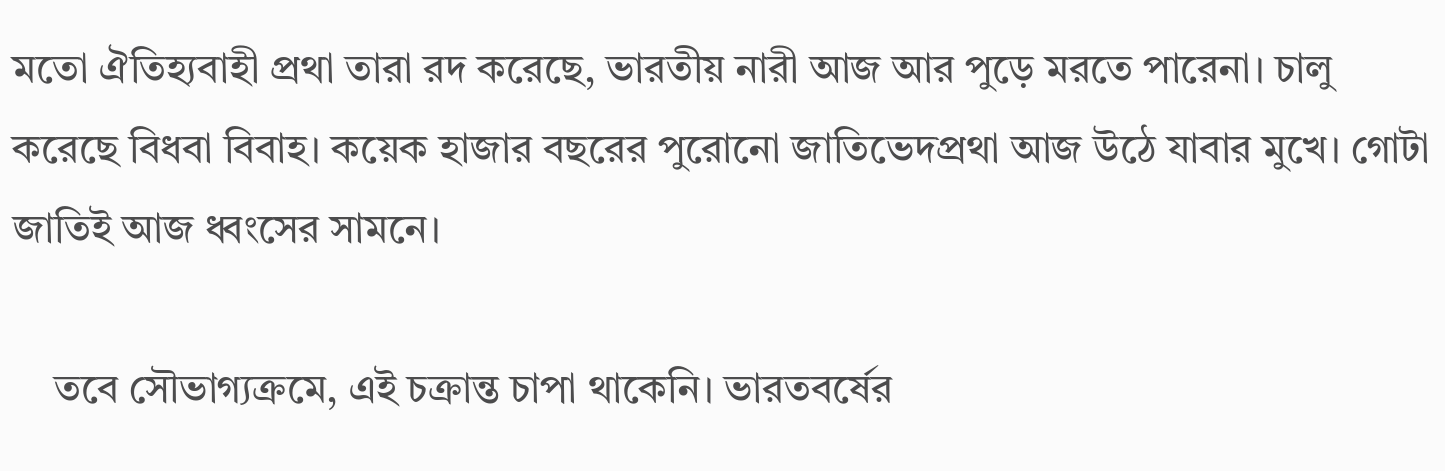মতো ঐতিহ্যবাহী প্রথা তারা রদ করেছে, ভারতীয় নারী আজ আর পুড়ে মরতে পারেনা। চালু করেছে বিধবা বিবাহ। কয়েক হাজার বছরের পুরোনো জাতিভেদপ্রথা আজ উঠে যাবার মুখে। গোটা জাতিই আজ ধ্বংসের সামনে।

    তবে সৌভাগ্যক্রমে, এই চক্রান্ত চাপা থাকেনি। ভারতবর্ষের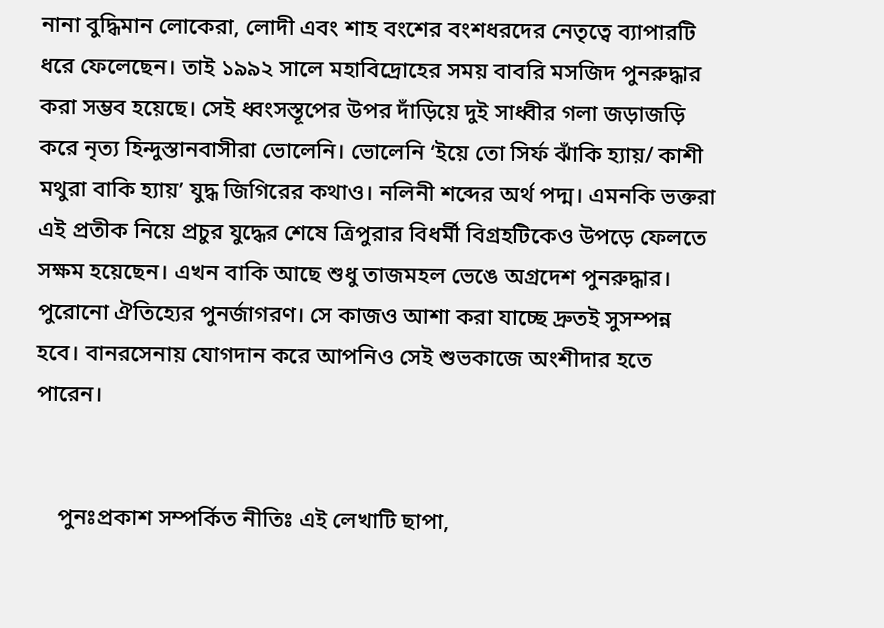নানা বুদ্ধিমান লোকেরা, লোদী এবং শাহ বংশের বংশধরদের নেতৃত্বে ব্যাপারটি ধরে ফেলেছেন। তাই ১৯৯২ সালে মহাবিদ্রোহের সময় বাবরি মসজিদ পুনরুদ্ধার করা সম্ভব হয়েছে। সেই ধ্বংসস্তূপের উপর দাঁড়িয়ে দুই সাধ্বীর গলা জড়াজড়ি করে নৃত্য হিন্দুস্তানবাসীরা ভোলেনি। ভোলেনি ‘ইয়ে তো সির্ফ ঝাঁকি হ্যায়/ কাশী মথুরা বাকি হ্যায়’ যুদ্ধ জিগিরের কথাও। নলিনী শব্দের অর্থ পদ্ম। এমনকি ভক্তরা এই প্রতীক নিয়ে প্রচুর যুদ্ধের শেষে ত্রিপুরার বিধর্মী বিগ্রহটিকেও উপড়ে ফেলতে সক্ষম হয়েছেন। এখন বাকি আছে শুধু তাজমহল ভেঙে অগ্রদেশ পুনরুদ্ধার। পুরোনো ঐতিহ্যের পুনর্জাগরণ। সে কাজও আশা করা যাচ্ছে দ্রুতই সুসম্পন্ন হবে। বানরসেনায় যোগদান করে আপনিও সেই শুভকাজে অংশীদার হতে পারেন।


    পুনঃপ্রকাশ সম্পর্কিত নীতিঃ এই লেখাটি ছাপা,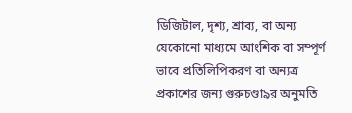ডিজিটাল, দৃশ্য, শ্রাব্য, বা অন্য যেকোনো মাধ্যমে আংশিক বা সম্পূর্ণ ভাবে প্রতিলিপিকরণ বা অন্যত্র প্রকাশের জন্য গুরুচণ্ডা৯র অনুমতি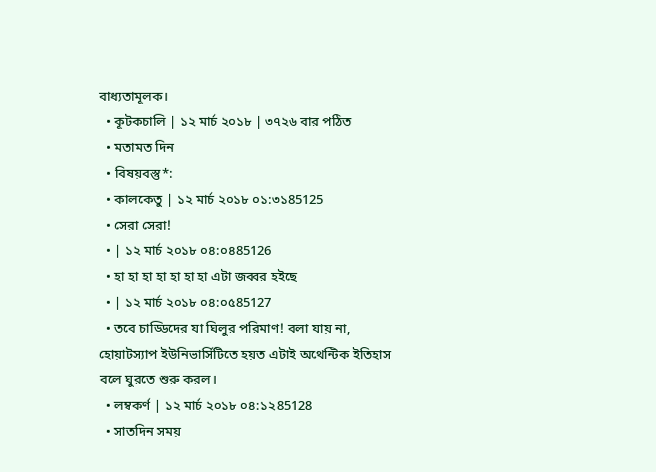বাধ্যতামূলক।
  • কূটকচালি | ১২ মার্চ ২০১৮ | ৩৭২৬ বার পঠিত
  • মতামত দিন
  • বিষয়বস্তু*:
  • কালকেতু | ১২ মার্চ ২০১৮ ০১:৩১85125
  • সেরা সেরা!
  • | ১২ মার্চ ২০১৮ ০৪:০৪85126
  • হা হা হা হা হা হা হা এটা জব্বর হইছে
  • | ১২ মার্চ ২০১৮ ০৪:০৫85127
  • তবে চাড্ডিদের যা ঘিলুর পরিমাণ! বলা যায় না, হোয়াটস্যাপ ইউনিভার্সিটিতে হয়ত এটাই অথেন্টিক ইতিহাস বলে ঘুরতে শুরু করল।
  • লম্বকর্ণ | ১২ মার্চ ২০১৮ ০৪:১২85128
  • সাতদিন সময়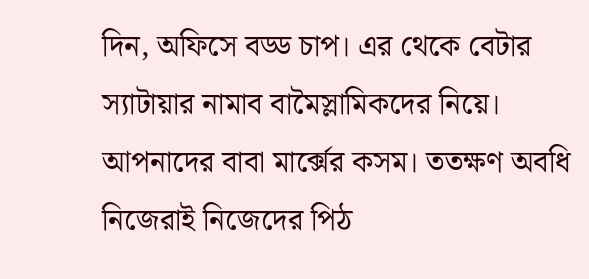দিন, অফিসে বড্ড চাপ। এর থেকে বেটার স্যাটায়ার নামাব বামৈস্লামিকদের নিয়ে। আপনাদের বাবা মার্ক্সের কসম। ততক্ষণ অবধি নিজেরাই নিজেদের পিঠ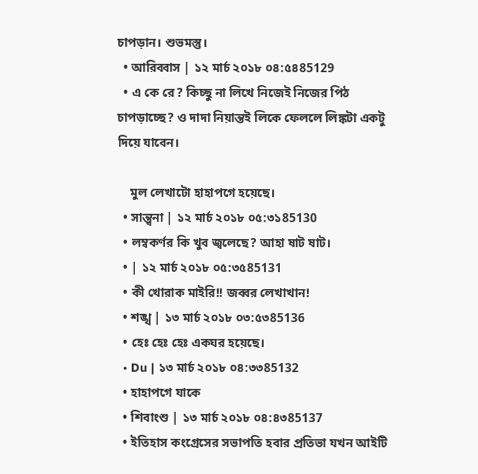চাপড়ান। শুভমস্তু।
  • আরিব্বাস | ১২ মার্চ ২০১৮ ০৪:৫৪85129
  • এ কে রে? কিচ্ছু না লিখে নিজেই নিজের পিঠ চাপড়াচ্ছে? ও দাদা নিয়ান্তই লিকে ফেললে লিঙ্কটা একটু দিয়ে যাবেন।

    মুল লেখাটো হাহাপগে হয়েছে।
  • সান্ত্বনা | ১২ মার্চ ২০১৮ ০৫:৩১85130
  • লম্বকর্ণর কি খুব জ্বলেছে? আহা ষাট ষাট।
  • | ১২ মার্চ ২০১৮ ০৫:৩৫85131
  • কী খোরাক মাইরি!! জব্বর লেখাখান!
  • শঙ্খ | ১৩ মার্চ ২০১৮ ০৩:৫৩85136
  • হেঃ হেঃ হেঃ একঘর হয়েছে।
  • Du | ১৩ মার্চ ২০১৮ ০৪:৩৩85132
  • হাহাপগে যাকে
  • শিবাংশু | ১৩ মার্চ ২০১৮ ০৪:৪৩85137
  • ইতিহাস কংগ্রেসের সভাপতি হবার প্রতিভা যখন আইটি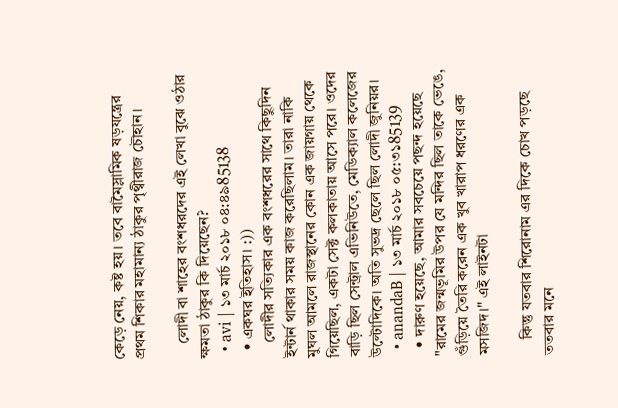কেড়ে নেয়, কষ্ট হয়। তবে বামৈস্লামিক ষড়যন্ত্রের প্রথম শিকার মহামান্য ঠাকুর পৃথ্বীরাজ চৌহান।

    লোদী বা শাহের বংশধরদের এই লেখা বুঝে ওঠার ক্ষমতা ঠাকুর কি দিয়েছেন?
  • avi | ১৩ মার্চ ২০১৮ ০৪:৪৯85138
  • একঘর ইতিহাস। :))
    লোদীর সত্যিকার এক বংশধরের সাথে কিছুদিন ইন্টার্ন থাকার সময় কাজ করেছিলাম। তারা নাকি মুঘল আমলে রাজস্থানের কোন এক জায়গায় থেকে গিয়েছিল, একটা সেক্ট কলকাতায় আসে পরে। ওদের বাড়ি ছিল সেন্ট্রাল এভিনিউতে, মেডিক্যাল কলেজের উল্টোদিকে। অতি সুভদ্র ছেলে ছিল লোদী জুনিয়র।
  • anandaB | ১৩ মার্চ ২০১৮ ০৫:৩১85139
  • দারুণ হয়েছে, আমার সবচেয়ে পছন্দ হয়েছে "রামের জন্মভূমির উপর যে মন্দির ছিল তাকে ভেঙে, গুঁড়িয়ে তৈরি করেন এক খুব খারাপ ধরণের এক মসজিদ।" এই লাইনটা

    কিন্তু যতবার শিরোনাম এর দিকে চোখ পড়ছে ততবার মনে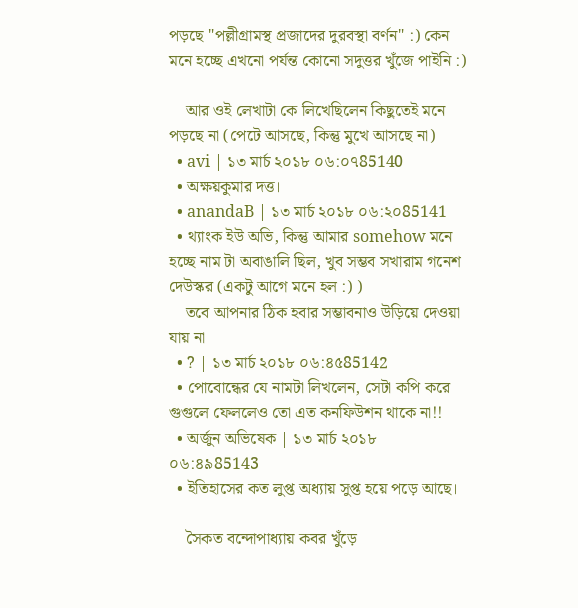পড়ছে "পল্লীগ্রামস্থ প্রজাদের দুরবস্থা বর্ণন" :) কেন মনে হচ্ছে এখনো পর্যন্ত কোনো সদুত্তর খুঁজে পাইনি :)

    আর ওই লেখাটা কে লিখেছিলেন কিছুতেই মনে পড়ছে না (পেটে আসছে, কিন্তু মুখে আসছে না)
  • avi | ১৩ মার্চ ২০১৮ ০৬:০৭85140
  • অক্ষয়কুমার দত্ত।
  • anandaB | ১৩ মার্চ ২০১৮ ০৬:২০85141
  • থ্যাংক ইউ অভি, কিন্তু আমার somehow মনে হচ্ছে নাম টা অবাঙালি ছিল, খুব সম্ভব সখারাম গনেশ দেউস্কর (একটু আগে মনে হল :) )
    তবে আপনার ঠিক হবার সম্ভাবনাও উড়িয়ে দেওয়া যায় না
  • ? | ১৩ মার্চ ২০১৮ ০৬:৪৫85142
  • পোবোন্ধের যে নামটা লিখলেন, সেটা কপি করে গুগুলে ফেললেও তো এত কনফিউশন থাকে না!!
  • অর্জুন অভিষেক | ১৩ মার্চ ২০১৮ ০৬:৪৯85143
  • ইতিহাসের কত লুপ্ত অধ্যায় সুপ্ত হয়ে পড়ে আছে।

    সৈকত বন্দোপাধ্যায় কবর খুঁড়ে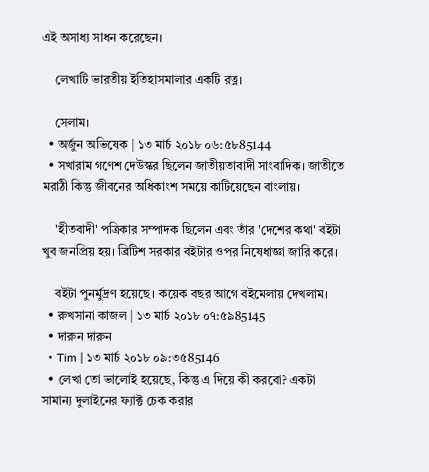এই অসাধ্য সাধন করেছেন।

    লেখাটি ভারতীয় ইতিহাসমালার একটি রত্ন।

    সেলাম।
  • অর্জুন অভিষেক | ১৩ মার্চ ২০১৮ ০৬:৫৮85144
  • সখারাম গণেশ দেউস্কর ছিলেন জাতীয়তাবাদী সাংবাদিক। জাতীতে মরাঠী কিন্তু জীবনের অধিকাংশ সময়ে কাটিয়েছেন বাংলায়।

    'হীতবাদী' পত্রিকার সম্পাদক ছিলেন এবং তাঁর 'দেশের কথা' বইটা খুব জনপ্রিয় হয়। ব্রিটিশ সরকার বইটার ওপর নিষেধাজ্ঞা জারি করে।

    বইটা পুনর্মুদ্রণ হয়েছে। কয়েক বছর আগে বইমেলায় দেখলাম।
  • রুখসানা কাজল | ১৩ মার্চ ২০১৮ ০৭:৫৯85145
  • দারুন দারুন
  • Tim | ১৩ মার্চ ২০১৮ ০৯:৩৫85146
  • লেখা তো ভালোই হয়েছে, কিন্তু এ দিয়ে কী করবো? একটা সামান্য দুলাইনের ফ্যাক্ট চেক করার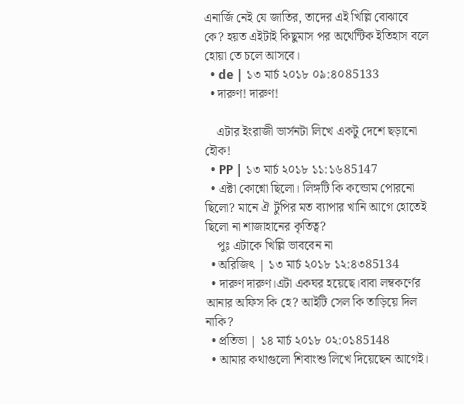এনার্জি নেই যে জাতির, তাদের এই খিল্লি বোঝাবে কে? হয়ত এইটাই কিছুমাস পর অথেন্টিক ইতিহাস বলে হোয়া তে চলে আসবে।
  • de | ১৩ মার্চ ২০১৮ ০৯:৪০85133
  • দারুণ! দারুণ!

    এটার ইংরাজী ভার্সনটা লিখে একটু দেশে ছড়ানো হৌক!
  • PP | ১৩ মার্চ ২০১৮ ১১:১৬85147
  • এক্টা কোশ্নো ছিলো। লিঙ্গটি কি কন্ডোম পোরনো ছিলো? মানে ঐ টুপির মত ব্যাপার খানি আগে হোতেই ছিলো না শাজাহানের কৃতিত্ব?
    পুঃ এটাকে খিল্লি ভাববেন না
  • অরিজিৎ | ১৩ মার্চ ২০১৮ ১২:৪৩85134
  • দারুণ দারুণ।এটা একঘর হয়েছে।বাবা লম্বকর্ণের আনার অফিস কি হে? আইটি সেল কি তাড়িয়ে দিল নাকি?
  • প্রতিভা | ১৪ মার্চ ২০১৮ ০২:০১85148
  • আমার কথাগুলো শিবাংশু লিখে দিয়েছেন আগেই।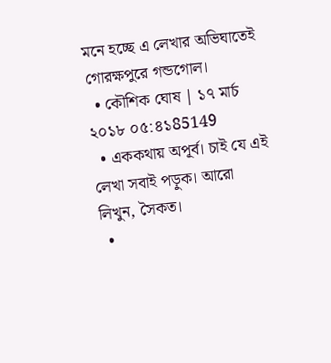মনে হচ্ছে এ লেখার অভিঘাতেই গোরক্ষপুরে গন্ডগোল।
  • কৌশিক ঘোষ | ১৭ মার্চ ২০১৮ ০৫:৪১85149
  • এককথায় অপূর্ব। চাই যে এই লেখা সবাই পড়ুক। আরো লিখুন, সৈকত।
  •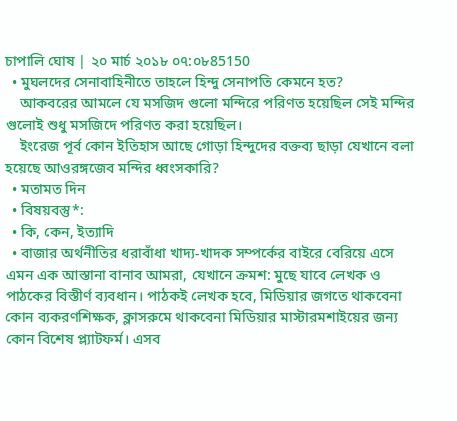চাপালি ঘোষ | ২০ মার্চ ২০১৮ ০৭:০৮85150
  • মুঘলদের সেনাবাহিনীতে তাহলে হিন্দু সেনাপতি কেমনে হত?
    আকবরের আমলে যে মসজিদ গুলো মন্দিরে পরিণত হয়েছিল সেই মন্দির গুলোই শুধু মসজিদে পরিণত করা হয়েছিল।
    ইংরেজ পূর্ব কোন ইতিহাস আছে গোড়া হিন্দুদের বক্তব্য ছাড়া যেখানে বলা হয়েছে আওরঙ্গজেব মন্দির ধ্বংসকারি?
  • মতামত দিন
  • বিষয়বস্তু*:
  • কি, কেন, ইত্যাদি
  • বাজার অর্থনীতির ধরাবাঁধা খাদ্য-খাদক সম্পর্কের বাইরে বেরিয়ে এসে এমন এক আস্তানা বানাব আমরা, যেখানে ক্রমশ: মুছে যাবে লেখক ও পাঠকের বিস্তীর্ণ ব্যবধান। পাঠকই লেখক হবে, মিডিয়ার জগতে থাকবেনা কোন ব্যকরণশিক্ষক, ক্লাসরুমে থাকবেনা মিডিয়ার মাস্টারমশাইয়ের জন্য কোন বিশেষ প্ল্যাটফর্ম। এসব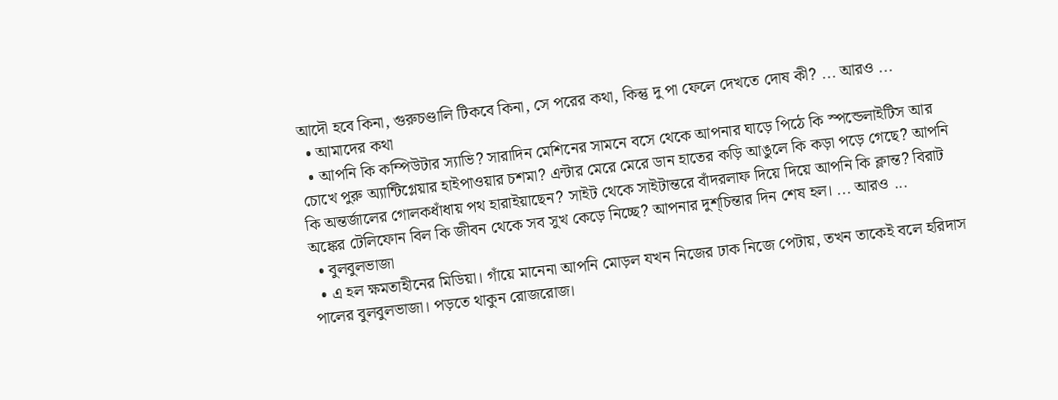আদৌ হবে কিনা, গুরুচণ্ডালি টিকবে কিনা, সে পরের কথা, কিন্তু দু পা ফেলে দেখতে দোষ কী? ... আরও ...
  • আমাদের কথা
  • আপনি কি কম্পিউটার স্যাভি? সারাদিন মেশিনের সামনে বসে থেকে আপনার ঘাড়ে পিঠে কি স্পন্ডেলাইটিস আর চোখে পুরু অ্যান্টিগ্লেয়ার হাইপাওয়ার চশমা? এন্টার মেরে মেরে ডান হাতের কড়ি আঙুলে কি কড়া পড়ে গেছে? আপনি কি অন্তর্জালের গোলকধাঁধায় পথ হারাইয়াছেন? সাইট থেকে সাইটান্তরে বাঁদরলাফ দিয়ে দিয়ে আপনি কি ক্লান্ত? বিরাট অঙ্কের টেলিফোন বিল কি জীবন থেকে সব সুখ কেড়ে নিচ্ছে? আপনার দুশ্‌চিন্তার দিন শেষ হল। ... আরও ...
  • বুলবুলভাজা
  • এ হল ক্ষমতাহীনের মিডিয়া। গাঁয়ে মানেনা আপনি মোড়ল যখন নিজের ঢাক নিজে পেটায়, তখন তাকেই বলে হরিদাস পালের বুলবুলভাজা। পড়তে থাকুন রোজরোজ।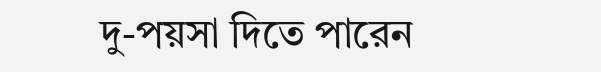দু-পয়সা দিতে পারেন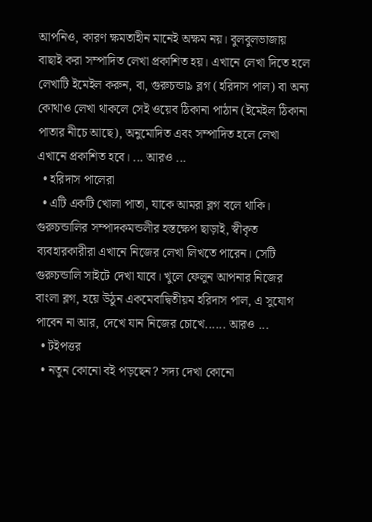আপনিও, কারণ ক্ষমতাহীন মানেই অক্ষম নয়। বুলবুলভাজায় বাছাই করা সম্পাদিত লেখা প্রকাশিত হয়। এখানে লেখা দিতে হলে লেখাটি ইমেইল করুন, বা, গুরুচন্ডা৯ ব্লগ (হরিদাস পাল) বা অন্য কোথাও লেখা থাকলে সেই ওয়েব ঠিকানা পাঠান (ইমেইল ঠিকানা পাতার নীচে আছে), অনুমোদিত এবং সম্পাদিত হলে লেখা এখানে প্রকাশিত হবে। ... আরও ...
  • হরিদাস পালেরা
  • এটি একটি খোলা পাতা, যাকে আমরা ব্লগ বলে থাকি। গুরুচন্ডালির সম্পাদকমন্ডলীর হস্তক্ষেপ ছাড়াই, স্বীকৃত ব্যবহারকারীরা এখানে নিজের লেখা লিখতে পারেন। সেটি গুরুচন্ডালি সাইটে দেখা যাবে। খুলে ফেলুন আপনার নিজের বাংলা ব্লগ, হয়ে উঠুন একমেবাদ্বিতীয়ম হরিদাস পাল, এ সুযোগ পাবেন না আর, দেখে যান নিজের চোখে...... আরও ...
  • টইপত্তর
  • নতুন কোনো বই পড়ছেন? সদ্য দেখা কোনো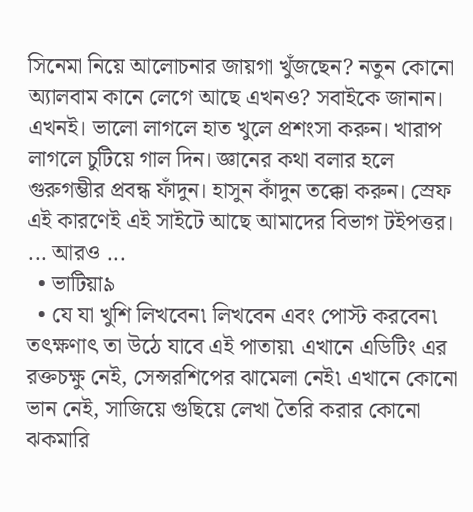সিনেমা নিয়ে আলোচনার জায়গা খুঁজছেন? নতুন কোনো অ্যালবাম কানে লেগে আছে এখনও? সবাইকে জানান। এখনই। ভালো লাগলে হাত খুলে প্রশংসা করুন। খারাপ লাগলে চুটিয়ে গাল দিন। জ্ঞানের কথা বলার হলে গুরুগম্ভীর প্রবন্ধ ফাঁদুন। হাসুন কাঁদুন তক্কো করুন। স্রেফ এই কারণেই এই সাইটে আছে আমাদের বিভাগ টইপত্তর। ... আরও ...
  • ভাটিয়া৯
  • যে যা খুশি লিখবেন৷ লিখবেন এবং পোস্ট করবেন৷ তৎক্ষণাৎ তা উঠে যাবে এই পাতায়৷ এখানে এডিটিং এর রক্তচক্ষু নেই, সেন্সরশিপের ঝামেলা নেই৷ এখানে কোনো ভান নেই, সাজিয়ে গুছিয়ে লেখা তৈরি করার কোনো ঝকমারি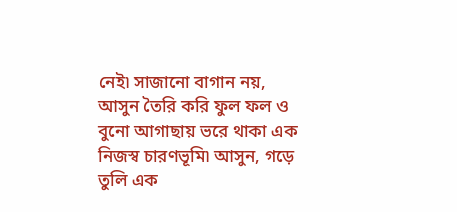নেই৷ সাজানো বাগান নয়, আসুন তৈরি করি ফুল ফল ও বুনো আগাছায় ভরে থাকা এক নিজস্ব চারণভূমি৷ আসুন, গড়ে তুলি এক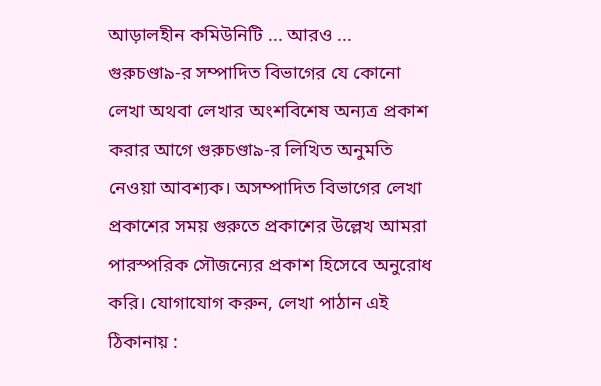আড়ালহীন কমিউনিটি ... আরও ...
গুরুচণ্ডা৯-র সম্পাদিত বিভাগের যে কোনো লেখা অথবা লেখার অংশবিশেষ অন্যত্র প্রকাশ করার আগে গুরুচণ্ডা৯-র লিখিত অনুমতি নেওয়া আবশ্যক। অসম্পাদিত বিভাগের লেখা প্রকাশের সময় গুরুতে প্রকাশের উল্লেখ আমরা পারস্পরিক সৌজন্যের প্রকাশ হিসেবে অনুরোধ করি। যোগাযোগ করুন, লেখা পাঠান এই ঠিকানায় :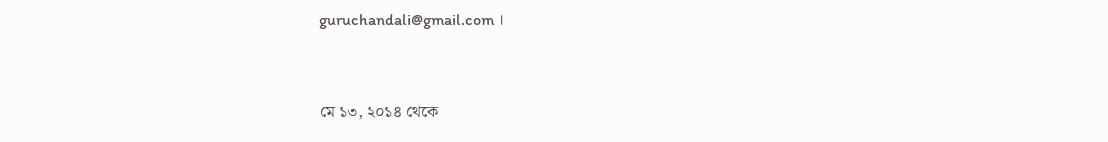guruchandali@gmail.com ।


মে ১৩, ২০১৪ থেকে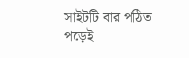সাইটটি বার পঠিত
পড়েই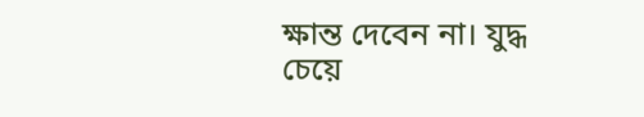ক্ষান্ত দেবেন না। যুদ্ধ চেয়ে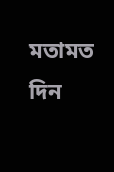মতামত দিন